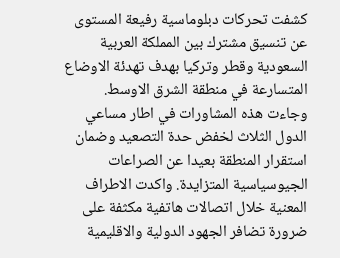كشفت تحركات دبلوماسية رفيعة المستوى عن تنسيق مشترك بين المملكة العربية السعودية وقطر وتركيا بهدف تهدئة الاوضاع المتسارعة في منطقة الشرق الاوسط. وجاءت هذه المشاورات في اطار مساعي الدول الثلاث لخفض حدة التصعيد وضمان استقرار المنطقة بعيدا عن الصراعات الجيوسياسية المتزايدة. واكدت الاطراف المعنية خلال اتصالات هاتفية مكثفة على ضرورة تضافر الجهود الدولية والاقليمية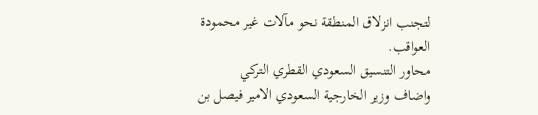لتجنب انزلاق المنطقة نحو مآلات غير محمودة العواقب.
محاور التنسيق السعودي القطري التركي
واضاف وزير الخارجية السعودي الامير فيصل بن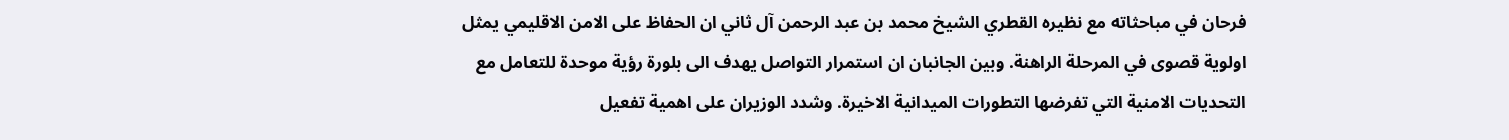فرحان في مباحثاته مع نظيره القطري الشيخ محمد بن عبد الرحمن آل ثاني ان الحفاظ على الامن الاقليمي يمثل اولوية قصوى في المرحلة الراهنة. وبين الجانبان ان استمرار التواصل يهدف الى بلورة رؤية موحدة للتعامل مع التحديات الامنية التي تفرضها التطورات الميدانية الاخيرة. وشدد الوزيران على اهمية تفعيل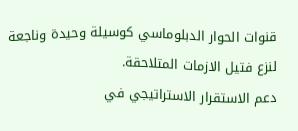قنوات الحوار الدبلوماسي كوسيلة وحيدة وناجعة لنزع فتيل الازمات المتلاحقة.
دعم الاستقرار الاستراتيجي في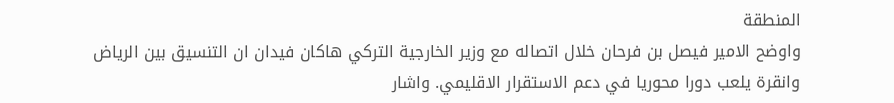المنطقة
واوضح الامير فيصل بن فرحان خلال اتصاله مع وزير الخارجية التركي هاكان فيدان ان التنسيق بين الرياض وانقرة يلعب دورا محوريا في دعم الاستقرار الاقليمي. واشار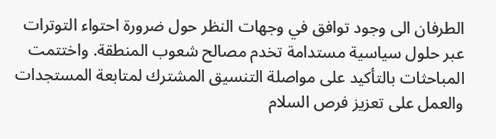الطرفان الى وجود توافق في وجهات النظر حول ضرورة احتواء التوترات عبر حلول سياسية مستدامة تخدم مصالح شعوب المنطقة. واختتمت المباحثات بالتأكيد على مواصلة التنسيق المشترك لمتابعة المستجدات والعمل على تعزيز فرص السلام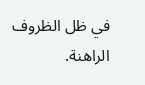في ظل الظروف الراهنة.